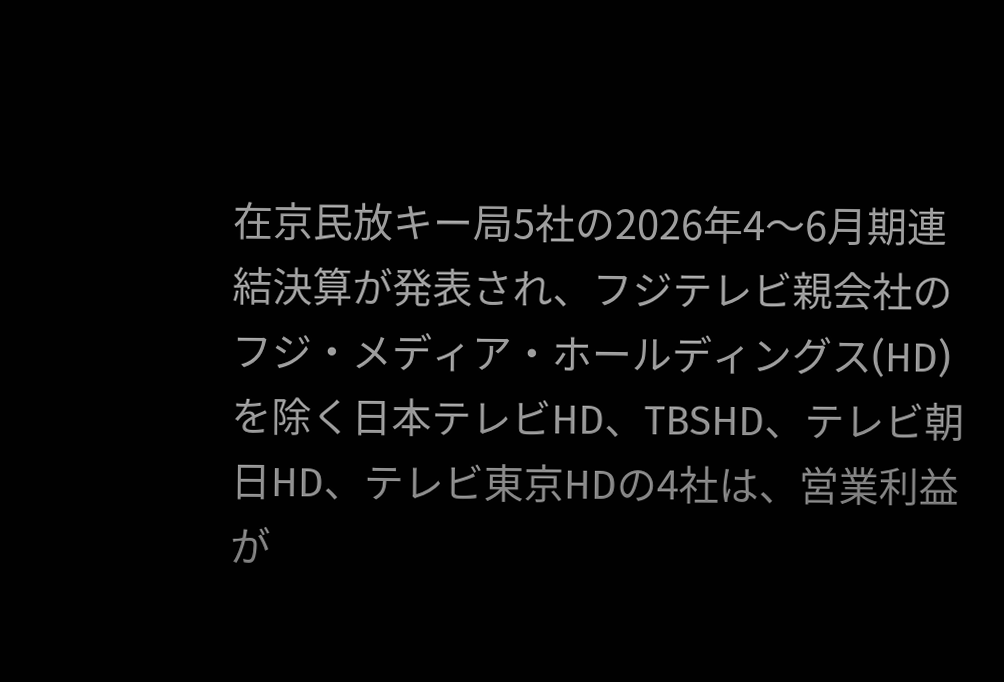在京民放キー局5社の2026年4〜6月期連結決算が発表され、フジテレビ親会社のフジ・メディア・ホールディングス(HD)を除く日本テレビHD、TBSHD、テレビ朝日HD、テレビ東京HDの4社は、営業利益が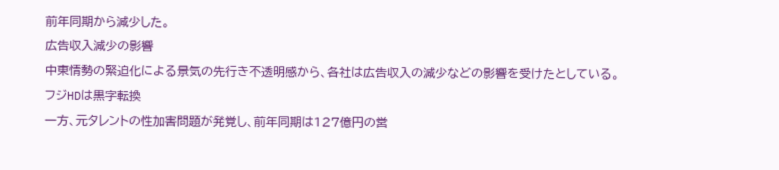前年同期から減少した。
広告収入減少の影響
中東情勢の緊迫化による景気の先行き不透明感から、各社は広告収入の減少などの影響を受けたとしている。
フジHDは黒字転換
一方、元タレントの性加害問題が発覚し、前年同期は127億円の営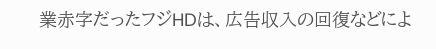業赤字だったフジHDは、広告収入の回復などによ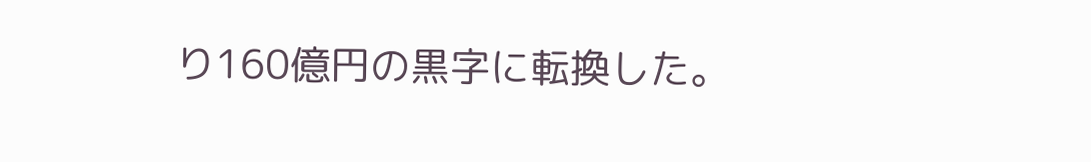り160億円の黒字に転換した。